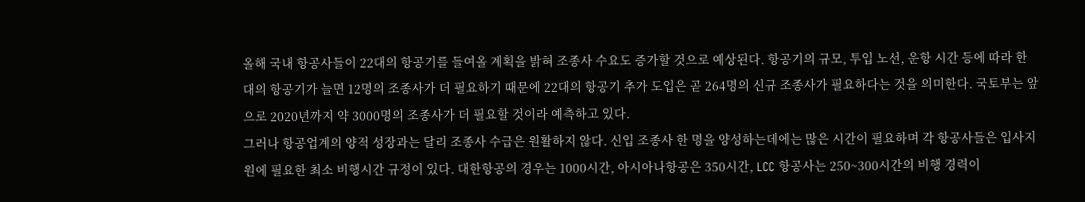올해 국내 항공사들이 22대의 항공기를 들여올 계획을 밝혀 조종사 수요도 증가할 것으로 예상된다. 항공기의 규모, 투입 노선, 운항 시간 등에 따라 한 대의 항공기가 늘면 12명의 조종사가 더 필요하기 때문에 22대의 항공기 추가 도입은 곧 264명의 신규 조종사가 필요하다는 것을 의미한다. 국토부는 앞으로 2020년까지 약 3000명의 조종사가 더 필요할 것이라 예측하고 있다.
그러나 항공업계의 양적 성장과는 달리 조종사 수급은 원활하지 않다. 신입 조종사 한 명을 양성하는데에는 많은 시간이 필요하며 각 항공사들은 입사지원에 필요한 최소 비행시간 규정이 있다. 대한항공의 경우는 1000시간, 아시아나항공은 350시간, LCC 항공사는 250~300시간의 비행 경력이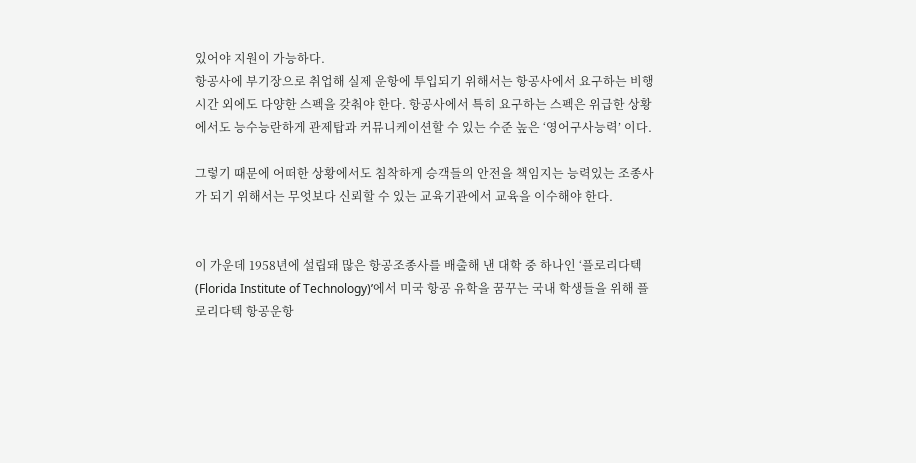있어야 지원이 가능하다.
항공사에 부기장으로 취업해 실제 운항에 투입되기 위해서는 항공사에서 요구하는 비행 시간 외에도 다양한 스펙을 갖춰야 한다. 항공사에서 특히 요구하는 스펙은 위급한 상황에서도 능수능란하게 관제탑과 커뮤니케이션할 수 있는 수준 높은 ‘영어구사능력’ 이다.

그렇기 때문에 어떠한 상황에서도 침착하게 승객들의 안전을 책임지는 능력있는 조종사가 되기 위해서는 무엇보다 신뢰할 수 있는 교육기관에서 교육을 이수해야 한다.


이 가운데 1958년에 설립돼 많은 항공조종사를 배출해 낸 대학 중 하나인 ‘플로리다텍(Florida Institute of Technology)’에서 미국 항공 유학을 꿈꾸는 국내 학생들을 위해 플로리다텍 항공운항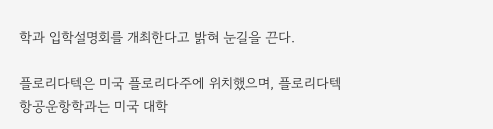학과 입학설명회를 개최한다고 밝혀 눈길을 끈다.

플로리다텍은 미국 플로리다주에 위치했으며, 플로리다텍 항공운항학과는 미국 대학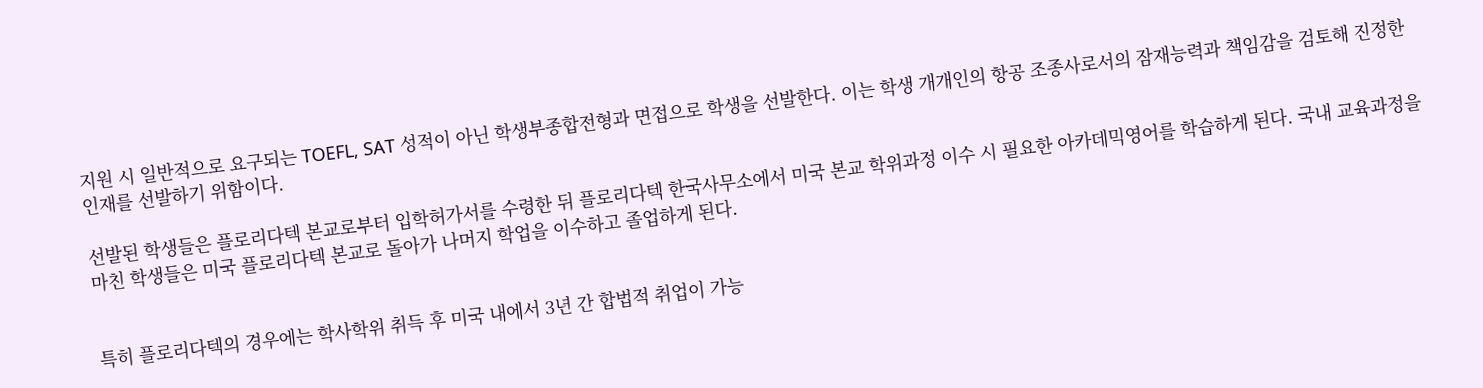지원 시 일반적으로 요구되는 TOEFL, SAT 성적이 아닌 학생부종합전형과 면접으로 학생을 선발한다. 이는 학생 개개인의 항공 조종사로서의 잠재능력과 책임감을 검토해 진정한 인재를 선발하기 위함이다.

선발된 학생들은 플로리다텍 본교로부터 입학허가서를 수령한 뒤 플로리다텍 한국사무소에서 미국 본교 학위과정 이수 시 필요한 아카데믹영어를 학습하게 된다. 국내 교육과정을 마친 학생들은 미국 플로리다텍 본교로 돌아가 나머지 학업을 이수하고 졸업하게 된다.


특히 플로리다텍의 경우에는 학사학위 취득 후 미국 내에서 3년 간 합법적 취업이 가능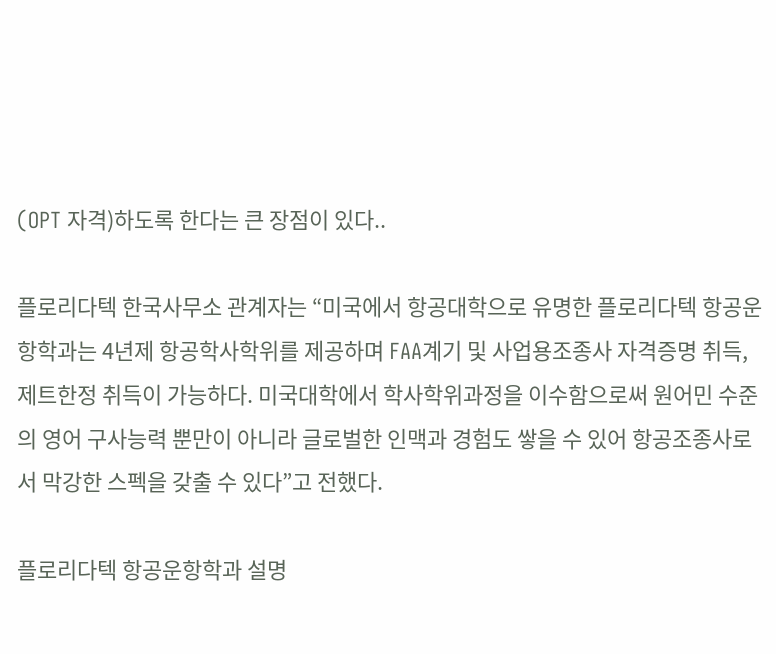(OPT 자격)하도록 한다는 큰 장점이 있다..

플로리다텍 한국사무소 관계자는 “미국에서 항공대학으로 유명한 플로리다텍 항공운항학과는 4년제 항공학사학위를 제공하며 FAA계기 및 사업용조종사 자격증명 취득, 제트한정 취득이 가능하다. 미국대학에서 학사학위과정을 이수함으로써 원어민 수준의 영어 구사능력 뿐만이 아니라 글로벌한 인맥과 경험도 쌓을 수 있어 항공조종사로서 막강한 스펙을 갖출 수 있다”고 전했다.

플로리다텍 항공운항학과 설명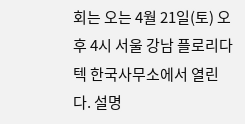회는 오는 4월 21일(토) 오후 4시 서울 강남 플로리다텍 한국사무소에서 열린다. 설명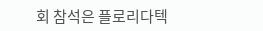회 참석은 플로리다텍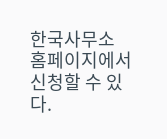한국사무소 홈페이지에서 신청할 수 있다.